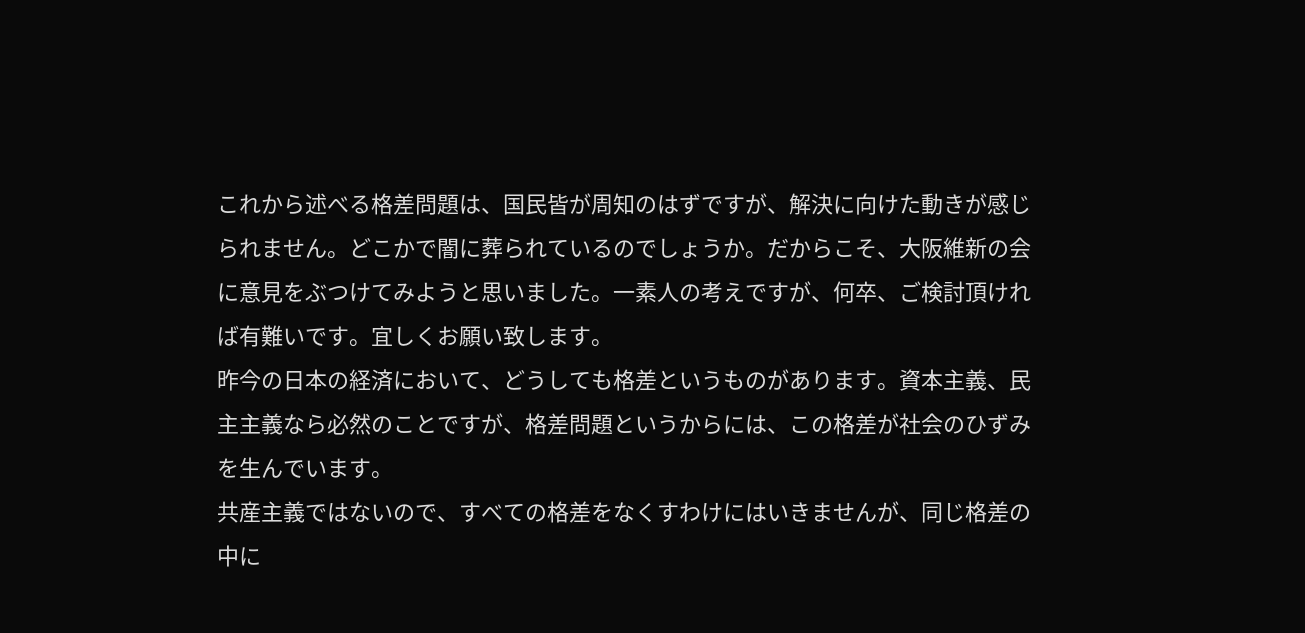これから述べる格差問題は、国民皆が周知のはずですが、解決に向けた動きが感じられません。どこかで闇に葬られているのでしょうか。だからこそ、大阪維新の会に意見をぶつけてみようと思いました。一素人の考えですが、何卒、ご検討頂ければ有難いです。宜しくお願い致します。
昨今の日本の経済において、どうしても格差というものがあります。資本主義、民主主義なら必然のことですが、格差問題というからには、この格差が社会のひずみを生んでいます。
共産主義ではないので、すべての格差をなくすわけにはいきませんが、同じ格差の中に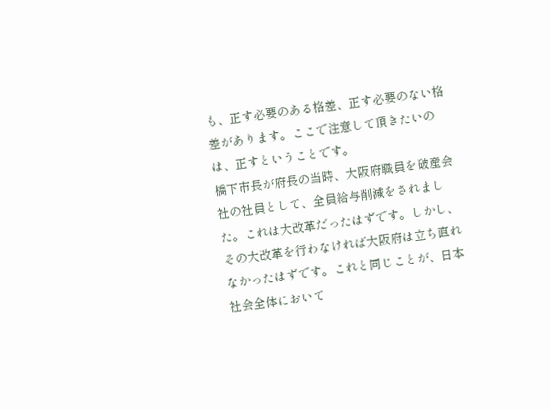も、正す必要のある格差、正す必要のない格差があります。ここで注意して頂きたいのは、正すということです。
橋下市長が府長の当時、大阪府職員を破産会社の社員として、全員給与削減をされました。これは大改革だったはずです。しかし、その大改革を行わなければ大阪府は立ち直れなかったはずです。これと同じことが、日本社会全体において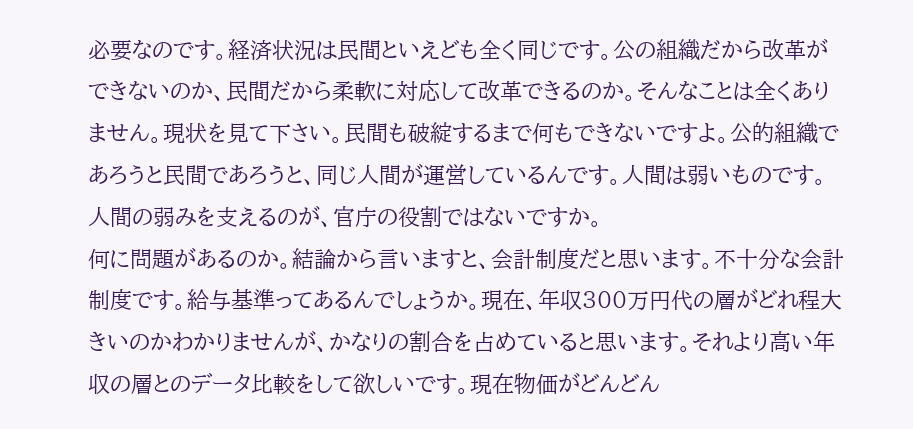必要なのです。経済状況は民間といえども全く同じです。公の組織だから改革ができないのか、民間だから柔軟に対応して改革できるのか。そんなことは全くありません。現状を見て下さい。民間も破綻するまで何もできないですよ。公的組織であろうと民間であろうと、同じ人間が運営しているんです。人間は弱いものです。人間の弱みを支えるのが、官庁の役割ではないですか。
何に問題があるのか。結論から言いますと、会計制度だと思います。不十分な会計制度です。給与基準ってあるんでしょうか。現在、年収300万円代の層がどれ程大きいのかわかりませんが、かなりの割合を占めていると思います。それより高い年収の層とのデータ比較をして欲しいです。現在物価がどんどん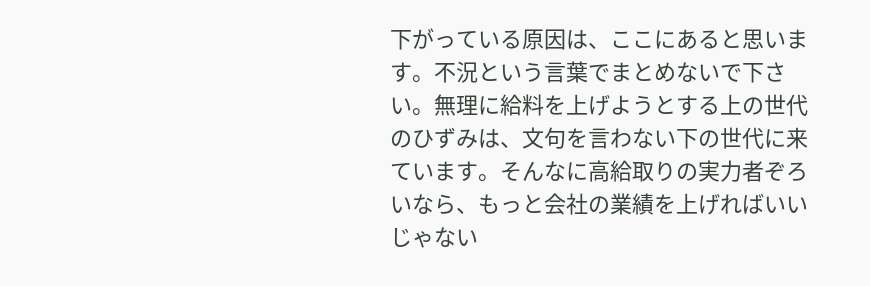下がっている原因は、ここにあると思います。不況という言葉でまとめないで下さい。無理に給料を上げようとする上の世代のひずみは、文句を言わない下の世代に来ています。そんなに高給取りの実力者ぞろいなら、もっと会社の業績を上げればいいじゃない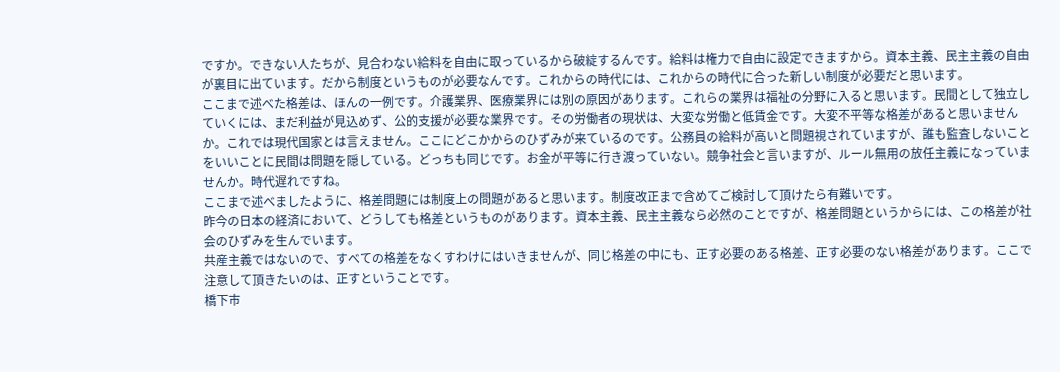ですか。できない人たちが、見合わない給料を自由に取っているから破綻するんです。給料は権力で自由に設定できますから。資本主義、民主主義の自由が裏目に出ています。だから制度というものが必要なんです。これからの時代には、これからの時代に合った新しい制度が必要だと思います。
ここまで述べた格差は、ほんの一例です。介護業界、医療業界には別の原因があります。これらの業界は福祉の分野に入ると思います。民間として独立していくには、まだ利益が見込めず、公的支援が必要な業界です。その労働者の現状は、大変な労働と低賃金です。大変不平等な格差があると思いませんか。これでは現代国家とは言えません。ここにどこかからのひずみが来ているのです。公務員の給料が高いと問題視されていますが、誰も監査しないことをいいことに民間は問題を隠している。どっちも同じです。お金が平等に行き渡っていない。競争社会と言いますが、ルール無用の放任主義になっていませんか。時代遅れですね。
ここまで述べましたように、格差問題には制度上の問題があると思います。制度改正まで含めてご検討して頂けたら有難いです。
昨今の日本の経済において、どうしても格差というものがあります。資本主義、民主主義なら必然のことですが、格差問題というからには、この格差が社会のひずみを生んでいます。
共産主義ではないので、すべての格差をなくすわけにはいきませんが、同じ格差の中にも、正す必要のある格差、正す必要のない格差があります。ここで注意して頂きたいのは、正すということです。
橋下市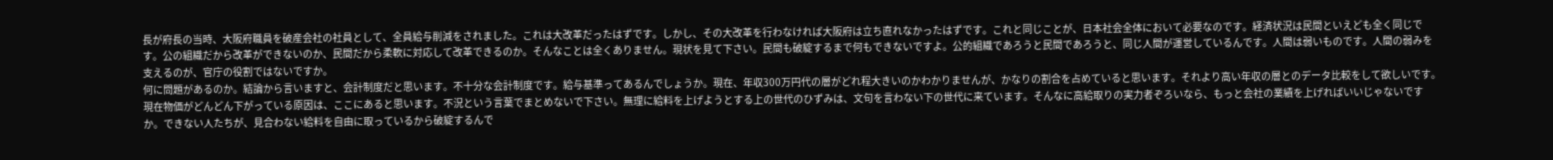長が府長の当時、大阪府職員を破産会社の社員として、全員給与削減をされました。これは大改革だったはずです。しかし、その大改革を行わなければ大阪府は立ち直れなかったはずです。これと同じことが、日本社会全体において必要なのです。経済状況は民間といえども全く同じです。公の組織だから改革ができないのか、民間だから柔軟に対応して改革できるのか。そんなことは全くありません。現状を見て下さい。民間も破綻するまで何もできないですよ。公的組織であろうと民間であろうと、同じ人間が運営しているんです。人間は弱いものです。人間の弱みを支えるのが、官庁の役割ではないですか。
何に問題があるのか。結論から言いますと、会計制度だと思います。不十分な会計制度です。給与基準ってあるんでしょうか。現在、年収300万円代の層がどれ程大きいのかわかりませんが、かなりの割合を占めていると思います。それより高い年収の層とのデータ比較をして欲しいです。現在物価がどんどん下がっている原因は、ここにあると思います。不況という言葉でまとめないで下さい。無理に給料を上げようとする上の世代のひずみは、文句を言わない下の世代に来ています。そんなに高給取りの実力者ぞろいなら、もっと会社の業績を上げればいいじゃないですか。できない人たちが、見合わない給料を自由に取っているから破綻するんで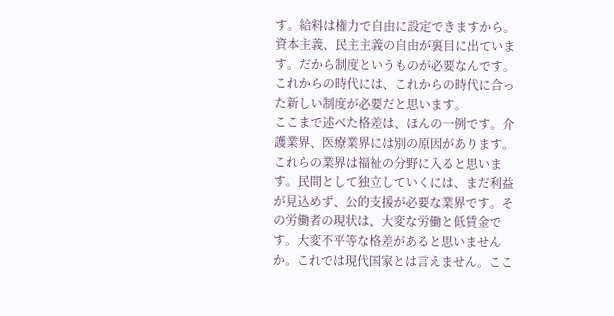す。給料は権力で自由に設定できますから。資本主義、民主主義の自由が裏目に出ています。だから制度というものが必要なんです。これからの時代には、これからの時代に合った新しい制度が必要だと思います。
ここまで述べた格差は、ほんの一例です。介護業界、医療業界には別の原因があります。これらの業界は福祉の分野に入ると思います。民間として独立していくには、まだ利益が見込めず、公的支援が必要な業界です。その労働者の現状は、大変な労働と低賃金です。大変不平等な格差があると思いませんか。これでは現代国家とは言えません。ここ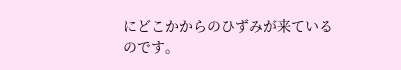にどこかからのひずみが来ているのです。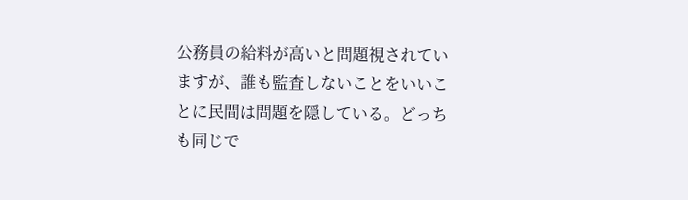公務員の給料が高いと問題視されていますが、誰も監査しないことをいいことに民間は問題を隠している。どっちも同じで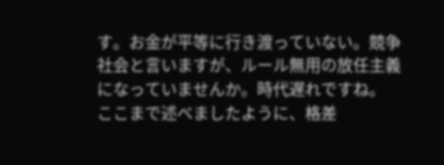す。お金が平等に行き渡っていない。競争社会と言いますが、ルール無用の放任主義になっていませんか。時代遅れですね。
ここまで述べましたように、格差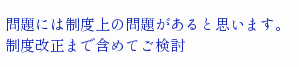問題には制度上の問題があると思います。制度改正まで含めてご検討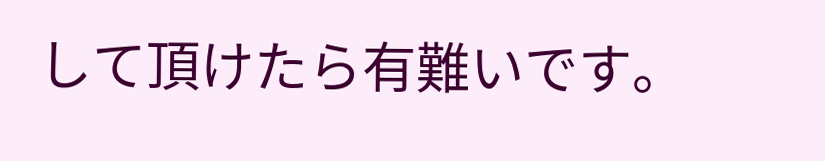して頂けたら有難いです。